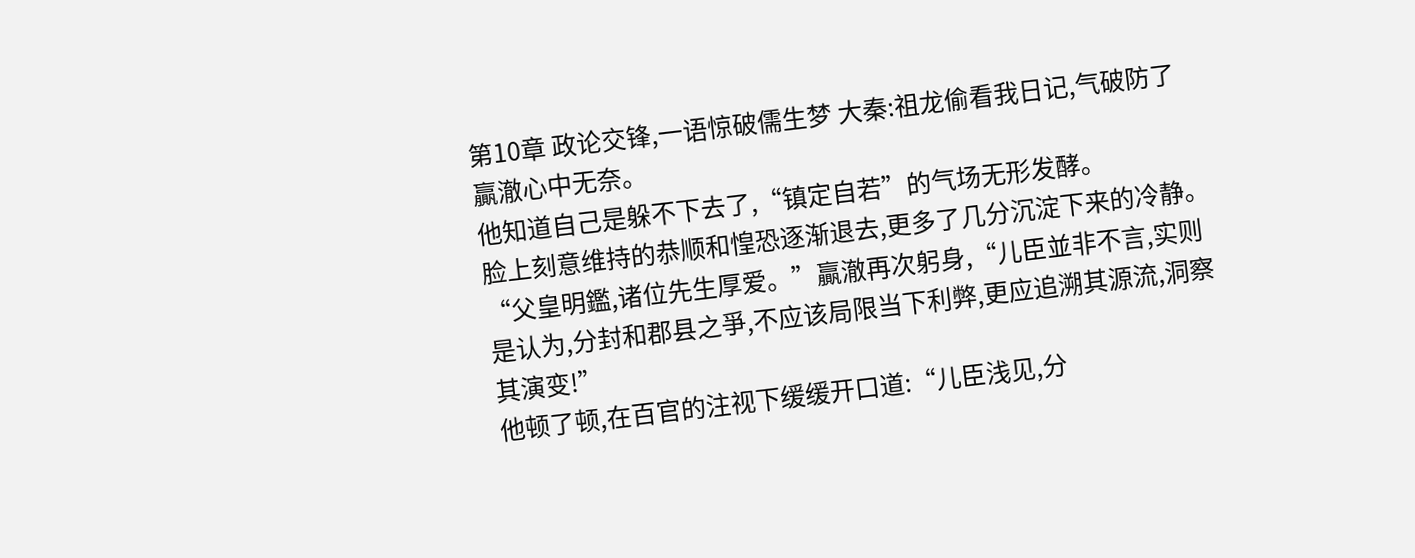第10章 政论交锋,一语惊破儒生梦 大秦:祖龙偷看我日记,气破防了
贏澈心中无奈。
他知道自己是躲不下去了,“镇定自若”的气场无形发酵。
脸上刻意维持的恭顺和惶恐逐渐退去,更多了几分沉淀下来的冷静。
“父皇明鑑,诸位先生厚爱。”贏澈再次躬身,“儿臣並非不言,实则是认为,分封和郡县之爭,不应该局限当下利弊,更应追溯其源流,洞察其演变!”
他顿了顿,在百官的注视下缓缓开口道:“儿臣浅见,分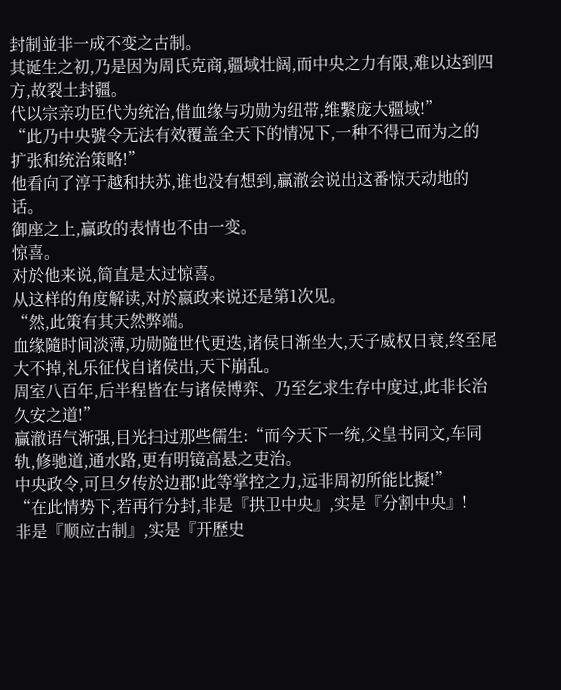封制並非一成不变之古制。
其诞生之初,乃是因为周氏克商,疆域壮阔,而中央之力有限,难以达到四方,故裂土封疆。
代以宗亲功臣代为统治,借血缘与功勋为纽带,维繫庞大疆域!”
“此乃中央號令无法有效覆盖全天下的情况下,一种不得已而为之的扩张和统治策略!”
他看向了淳于越和扶苏,谁也没有想到,贏澈会说出这番惊天动地的话。
御座之上,贏政的表情也不由一变。
惊喜。
对於他来说,简直是太过惊喜。
从这样的角度解读,对於嬴政来说还是第1次见。
“然,此策有其天然弊端。
血缘隨时间淡薄,功勋隨世代更迭,诸侯日渐坐大,天子威权日衰,终至尾大不掉,礼乐征伐自诸侯出,天下崩乱。
周室八百年,后半程皆在与诸侯博弈、乃至乞求生存中度过,此非长治久安之道!”
贏澈语气渐强,目光扫过那些儒生:“而今天下一统,父皇书同文,车同轨,修驰道,通水路,更有明镜高悬之吏治。
中央政令,可旦夕传於边郡!此等掌控之力,远非周初所能比擬!”
“在此情势下,若再行分封,非是『拱卫中央』,实是『分割中央』!
非是『顺应古制』,实是『开歷史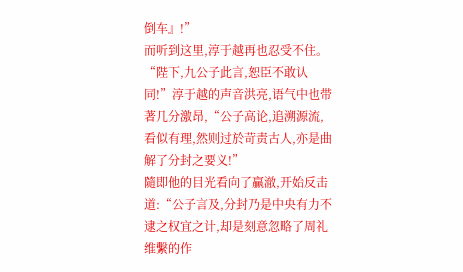倒车』!”
而听到这里,淳于越再也忍受不住。
“陛下,九公子此言,恕臣不敢认同!”淳于越的声音洪亮,语气中也带著几分激昂,“公子高论,追溯源流,看似有理,然则过於苛责古人,亦是曲解了分封之要义!”
隨即他的目光看向了贏澈,开始反击道:“公子言及,分封乃是中央有力不逮之权宜之计,却是刻意忽略了周礼维繫的作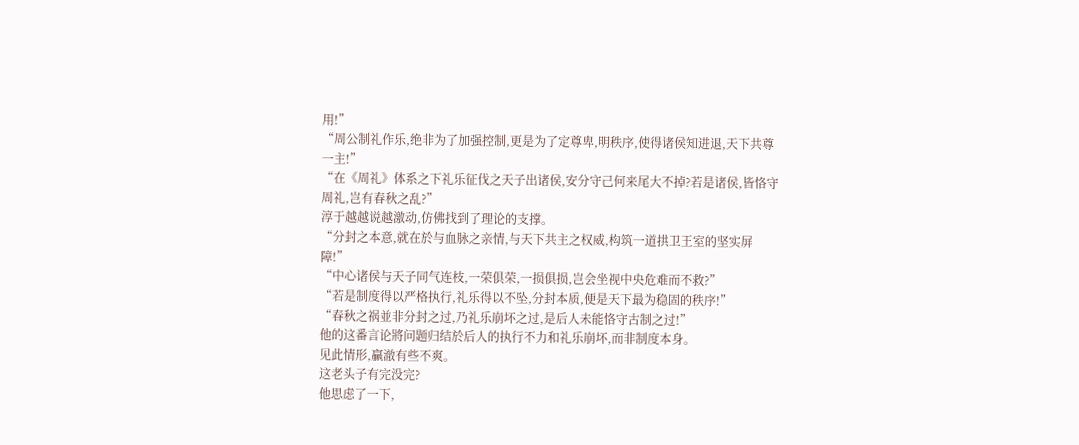用!”
“周公制礼作乐,绝非为了加强控制,更是为了定尊卑,明秩序,使得诸侯知进退,天下共尊一主!”
“在《周礼》体系之下礼乐征伐之天子出诸侯,安分守己何来尾大不掉?若是诸侯,皆恪守周礼,岂有春秋之乱?”
淳于越越说越激动,仿佛找到了理论的支撑。
“分封之本意,就在於与血脉之亲情,与天下共主之权威,构筑一道拱卫王室的坚实屏障!”
“中心诸侯与天子同气连枝,一荣俱荣,一损俱损,岂会坐视中央危难而不救?”
“若是制度得以严格执行,礼乐得以不坠,分封本质,便是天下最为稳固的秩序!”
“春秋之祸並非分封之过,乃礼乐崩坏之过,是后人未能恪守古制之过!”
他的这番言论將问题归结於后人的执行不力和礼乐崩坏,而非制度本身。
见此情形,贏澈有些不爽。
这老头子有完没完?
他思虑了一下,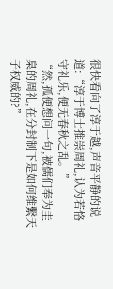很快看向了淳于越,声音平静的说道:“淳于博士推崇周礼,认为若恪守礼乐,便无春秋之乱。”
“然,孤便想问一句,被儒们奉为圭臬的周礼,在分封制下是如何维繫天子权威的?”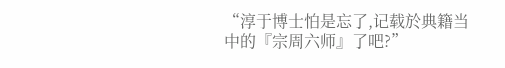“淳于博士怕是忘了,记载於典籍当中的『宗周六师』了吧?”